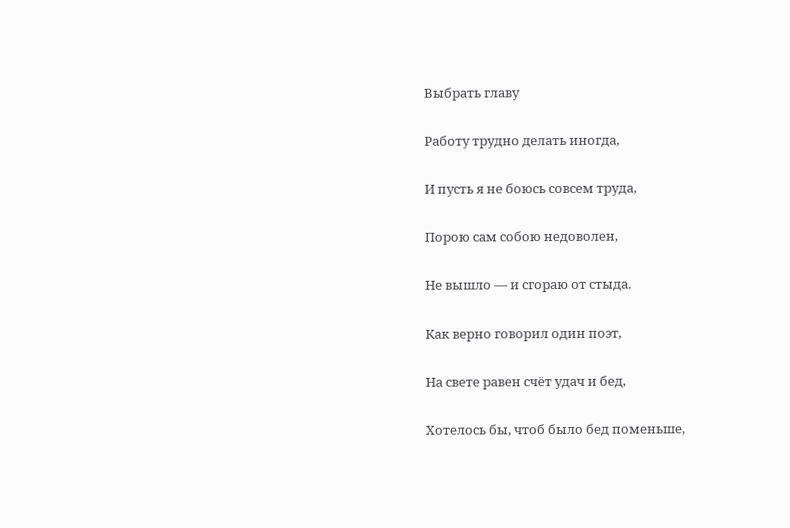Выбрать главу

Работу трудно делать иногда,

И пусть я не боюсь совсем труда,

Порою сам собою недоволен,

Не вышло — и сгораю от стыда.

Как верно говорил один поэт,

На свете равен счёт удач и бед,

Хотелось бы, чтоб было бед поменьше,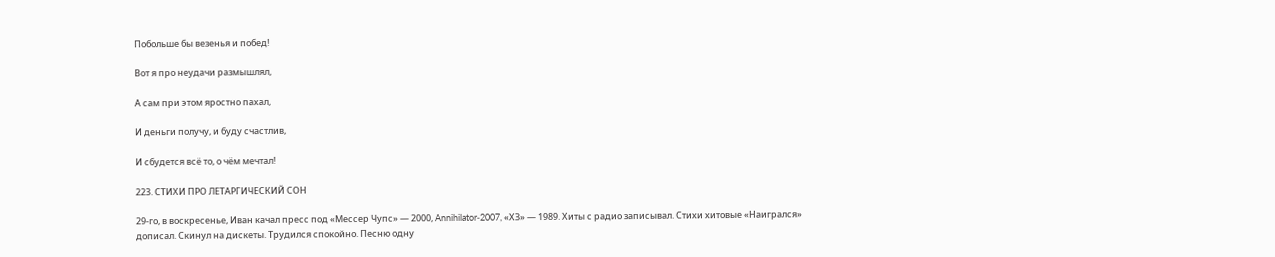Побольше бы везенья и побед!

Вот я про неудачи размышлял,

А сам при этом яростно пахал,

И деньги получу, и буду счастлив,

И сбудется всё то, о чём мечтал!

223. СТИХИ ПРО ЛЕТАРГИЧЕСКИЙ СОН

29‑го, в воскресенье, Иван качал пресс под «Мессер Чупс» — 2000, Annihilator‑2007, «ХЗ» — 1989. Хиты с радио записывал. Стихи хитовые «Наигрался» дописал. Скинул на дискеты. Трудился спокойно. Песню одну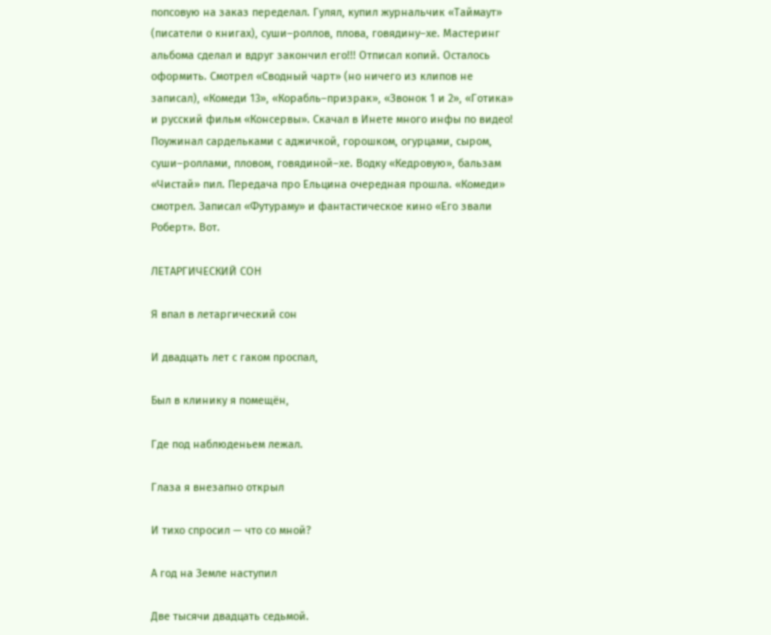попсовую на заказ переделал. Гулял, купил журнальчик «Таймаут» (писатели о книгах), суши–роллов, плова, говядину–хе. Мастеринг альбома сделал и вдруг закончил его!!! Отписал копий. Осталось оформить. Смотрел «Сводный чарт» (но ничего из клипов не записал), «Комеди 13», «Корабль–призрак», «Звонок 1 и 2», «Готика» и русский фильм «Консервы». Скачал в Инете много инфы по видео! Поужинал сардельками с аджичкой, горошком, огурцами, сыром, суши–роллами, пловом, говядиной–хе. Водку «Кедровую», бальзам «Чистай» пил. Передача про Ельцина очередная прошла. «Комеди» смотрел. Записал «Футураму» и фантастическое кино «Его звали Роберт». Вот.

ЛЕТАРГИЧЕСКИЙ СОН

Я впал в летаргический сон

И двадцать лет с гаком проспал,

Был в клинику я помещён,

Где под наблюденьем лежал.

Глаза я внезапно открыл

И тихо спросил — что со мной?

А год на Земле наступил

Две тысячи двадцать седьмой.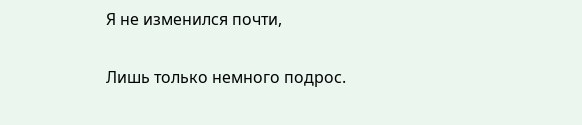Я не изменился почти,

Лишь только немного подрос.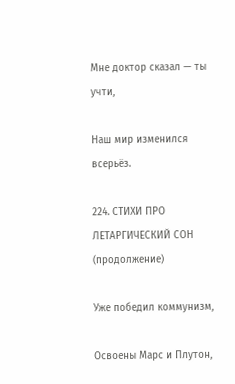Мне доктор сказал — ты учти,

Наш мир изменился всерьёз.

224. СТИХИ ПРО ЛЕТАРГИЧЕСКИЙ СОН (продолжение)

Уже победил коммунизм,

Освоены Марс и Плутон,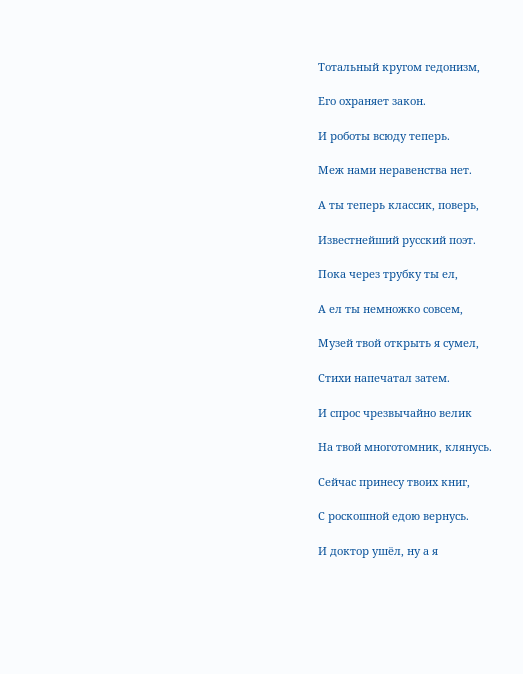Тотальный кругом гедонизм,

Его охраняет закон.

И роботы всюду теперь.

Меж нами неравенства нет.

А ты теперь классик, поверь,

Известнейший русский поэт.

Пока через трубку ты ел,

А ел ты немножко совсем,

Музей твой открыть я сумел,

Стихи напечатал затем.

И спрос чрезвычайно велик

На твой многотомник, клянусь.

Сейчас принесу твоих книг,

С роскошной едою вернусь.

И доктор ушёл, ну а я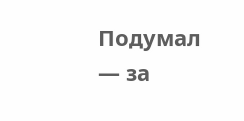Подумал — за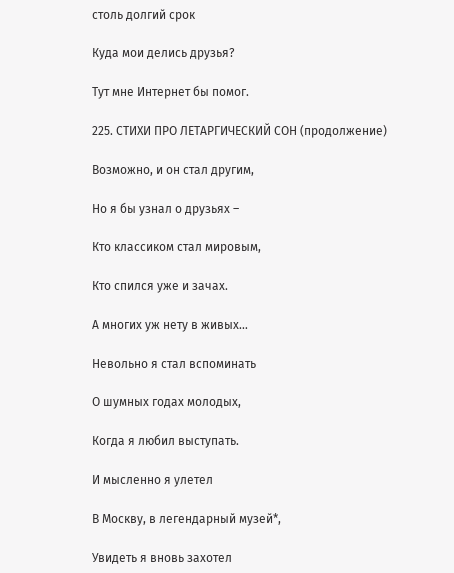столь долгий срок

Куда мои делись друзья?

Тут мне Интернет бы помог.

225. СТИХИ ПРО ЛЕТАРГИЧЕСКИЙ СОН (продолжение)

Возможно, и он стал другим,

Но я бы узнал о друзьях –

Кто классиком стал мировым,

Кто спился уже и зачах.

А многих уж нету в живых…

Невольно я стал вспоминать

О шумных годах молодых,

Когда я любил выступать.

И мысленно я улетел

В Москву, в легендарный музей*,

Увидеть я вновь захотел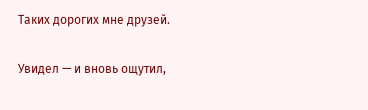Таких дорогих мне друзей.

Увидел — и вновь ощутил,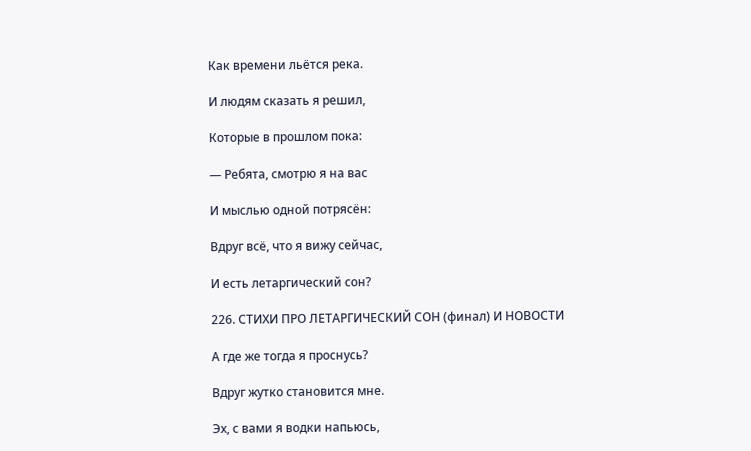Как времени льётся река.

И людям сказать я решил,

Которые в прошлом пока:

— Ребята, смотрю я на вас

И мыслью одной потрясён:

Вдруг всё, что я вижу сейчас,

И есть летаргический сон?

226. СТИХИ ПРО ЛЕТАРГИЧЕСКИЙ СОН (финал) И НОВОСТИ

А где же тогда я проснусь?

Вдруг жутко становится мне.

Эх, с вами я водки напьюсь,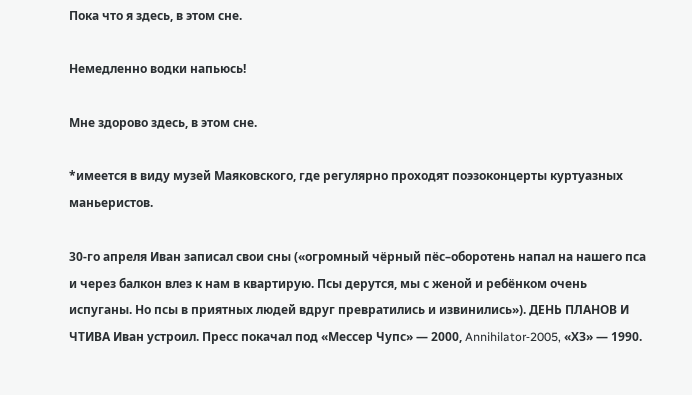Пока что я здесь, в этом сне.

Немедленно водки напьюсь!

Мне здорово здесь, в этом сне.

*имеется в виду музей Маяковского, где регулярно проходят поэзоконцерты куртуазных маньеристов.

30‑го апреля Иван записал свои сны («огромный чёрный пёс–оборотень напал на нашего пса и через балкон влез к нам в квартирую. Псы дерутся, мы с женой и ребёнком очень испуганы. Но псы в приятных людей вдруг превратились и извинились»). ДЕНЬ ПЛАНОВ И ЧТИВА Иван устроил. Пресс покачал под «Мессер Чупс» — 2000, Annihilator‑2005, «ХЗ» — 1990.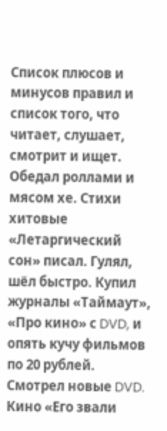Список плюсов и минусов правил и список того, что читает, слушает, смотрит и ищет. Обедал роллами и мясом хе. Стихи хитовые «Летаргический сон» писал. Гулял, шёл быстро. Купил журналы «Таймаут», «Про кино» с DVD, и опять кучу фильмов по 20 рублей. Смотрел новые DVD. Кино «Его звали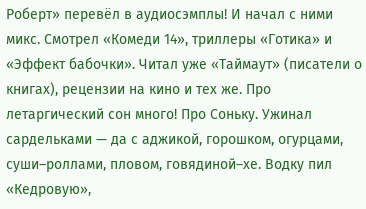Роберт» перевёл в аудиосэмплы! И начал с ними микс. Смотрел «Комеди 14», триллеры «Готика» и «Эффект бабочки». Читал уже «Таймаут» (писатели о книгах), рецензии на кино и тех же. Про летаргический сон много! Про Соньку. Ужинал сардельками — да с аджикой, горошком, огурцами, суши–роллами, пловом, говядиной–хе. Водку пил «Кедровую»,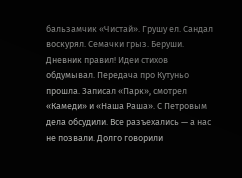бальзамчик «Чистай». Грушу ел. Сандал воскурял. Семачки грыз. Беруши. Дневник правил! Идеи стихов обдумывал. Передача про Кутуньо прошла. Записал «Парк», смотрел «Камеди» и «Наша Раша». С Петровым дела обсудили. Все разъехались — а нас не позвали. Долго говорили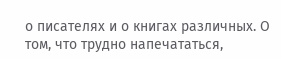о писателях и о книгах различных. О том, что трудно напечататься,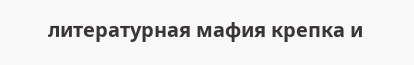литературная мафия крепка и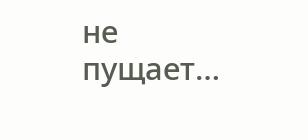не пущает…